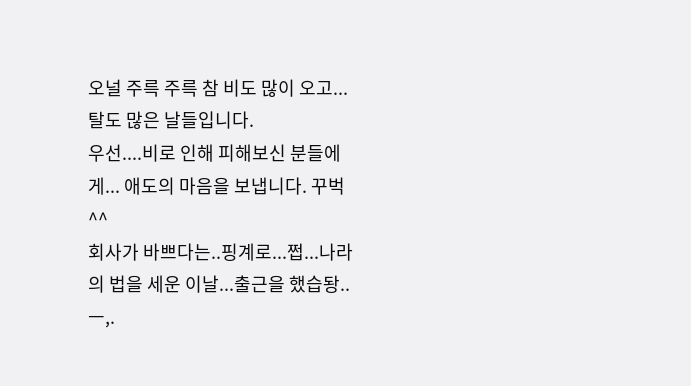오널 주륵 주륵 참 비도 많이 오고...탈도 많은 날들입니다.
우선....비로 인해 피해보신 분들에게... 애도의 마음을 보냅니다. 꾸벅^^
회사가 바쁘다는..핑계로...쩝...나라의 법을 세운 이날...출근을 했습돵..ㅡ,.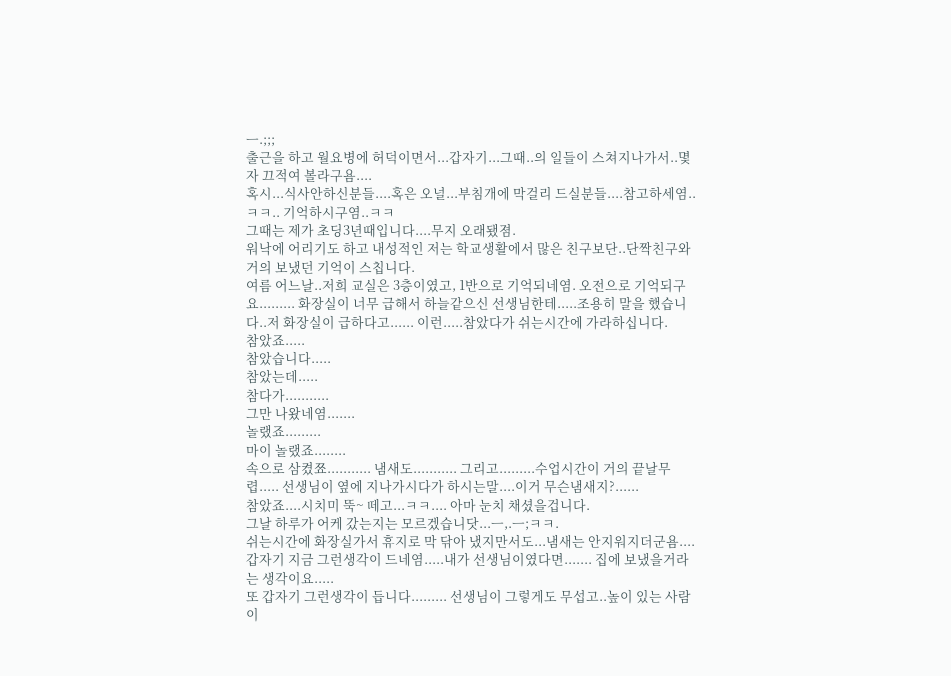ㅡ.;;;
출근을 하고 월요병에 허덕이면서...갑자기...그때..의 일들이 스쳐지나가서..몇자 끄적여 볼라구욤....
혹시...식사안하신분들....혹은 오널...부침개에 막걸리 드실분들....참고하세염..ㅋㅋ.. 기억하시구염..ㅋㅋ
그때는 제가 초딩3년때입니다....무지 오래됐졈.
워낙에 어리기도 하고 내성적인 저는 학교생활에서 많은 친구보단..단짝친구와 거의 보냈던 기억이 스칩니다.
여름 어느날..저희 교실은 3층이였고, 1반으로 기억되네염. 오전으로 기억되구요......... 화장실이 너무 급해서 하늘같으신 선생님한테.....조용히 말을 했습니다..저 화장실이 급하다고...... 이런.....참았다가 쉬는시간에 가라하십니다.
참았죠.....
참았습니다.....
참았는데.....
참다가...........
그만 나왔네염.......
놀랬죠.........
마이 놀랬죠........
속으로 삼켰쬬........... 냄새도........... 그리고.........수업시간이 거의 끝날무렵..... 선생님이 옆에 지나가시다가 하시는말....이거 무슨냄새지?......
참았죠....시치미 뚝~ 떼고...ㅋㅋ.... 아마 눈치 채셨을겁니다.
그날 하루가 어케 갔는지는 모르겠습니닷...ㅡ,.ㅡ;ㅋㅋ.
쉬는시간에 화장실가서 휴지로 막 닦아 냈지만서도...냄새는 안지워지더군욤....
갑자기 지금 그런생각이 드네염.....내가 선생님이였다면....... 집에 보냈을거라는 생각이요.....
또 갑자기 그런생각이 듭니다......... 선생님이 그렇게도 무섭고..높이 있는 사람이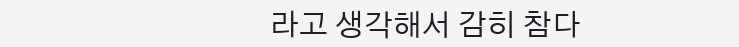라고 생각해서 감히 참다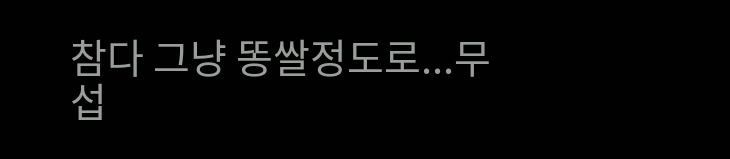참다 그냥 똥쌀정도로...무섭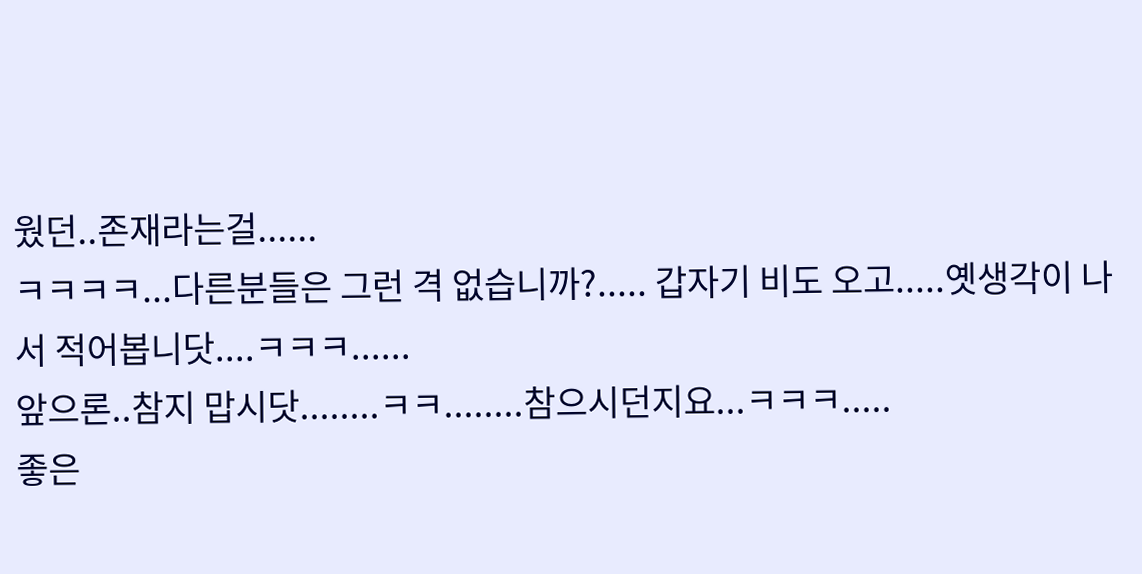웠던..존재라는걸......
ㅋㅋㅋㅋ...다른분들은 그런 격 없습니까?..... 갑자기 비도 오고.....옛생각이 나서 적어봅니닷....ㅋㅋㅋ......
앞으론..참지 맙시닷........ㅋㅋ........참으시던지요...ㅋㅋㅋ.....
좋은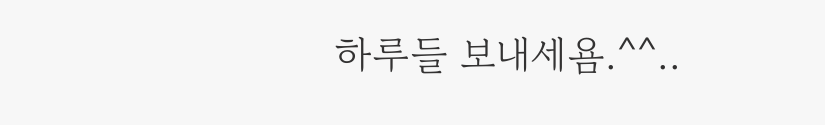하루들 보내세욤.^^..